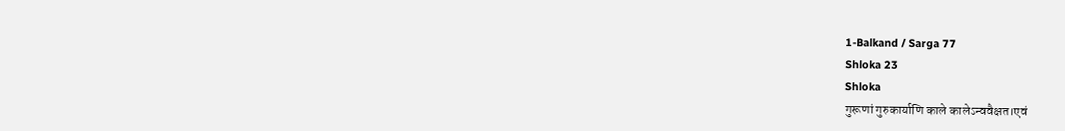1-Balkand / Sarga 77
Shloka 23
Shloka
गुरूणां गुरुकार्याणि काले कालेऽन्ववैक्षत।एवं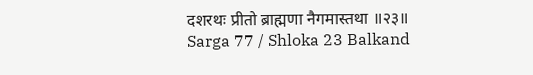दशरथः प्रीतो ब्राह्मणा नैगमास्तथा ॥२३॥
Sarga 77 / Shloka 23 Balkand